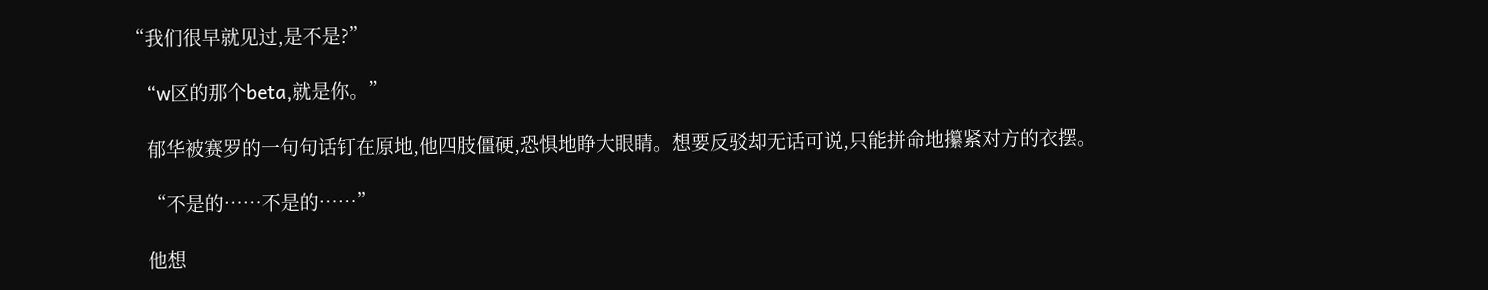“我们很早就见过,是不是?”

    “w区的那个beta,就是你。”

    郁华被赛罗的一句句话钉在原地,他四肢僵硬,恐惧地睁大眼睛。想要反驳却无话可说,只能拼命地攥紧对方的衣摆。

    “不是的……不是的……”

    他想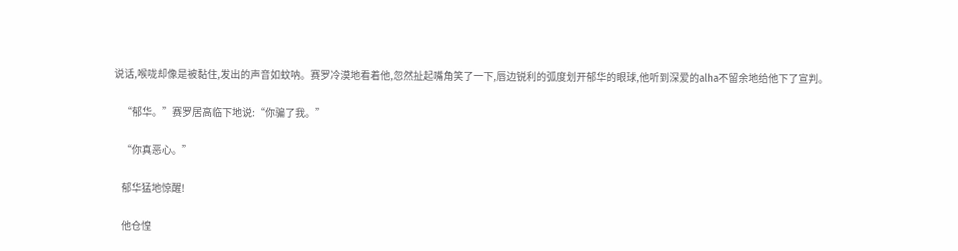说话,喉咙却像是被黏住,发出的声音如蚊呐。赛罗冷漠地看着他,忽然扯起嘴角笑了一下,唇边锐利的弧度划开郁华的眼球,他听到深爱的alha不留余地给他下了宣判。

    “郁华。”赛罗居高临下地说:“你骗了我。”

    “你真恶心。”

    郁华猛地惊醒!

    他仓惶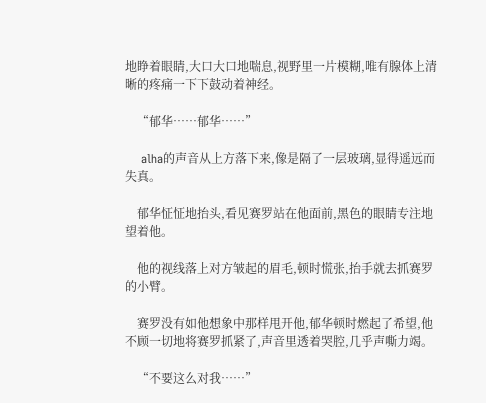地睁着眼睛,大口大口地喘息,视野里一片模糊,唯有腺体上清晰的疼痛一下下鼓动着神经。

    “郁华……郁华……”

    alha的声音从上方落下来,像是隔了一层玻璃,显得遥远而失真。

    郁华怔怔地抬头,看见赛罗站在他面前,黑色的眼睛专注地望着他。

    他的视线落上对方皱起的眉毛,顿时慌张,抬手就去抓赛罗的小臂。

    赛罗没有如他想象中那样甩开他,郁华顿时燃起了希望,他不顾一切地将赛罗抓紧了,声音里透着哭腔,几乎声嘶力竭。

    “不要这么对我……”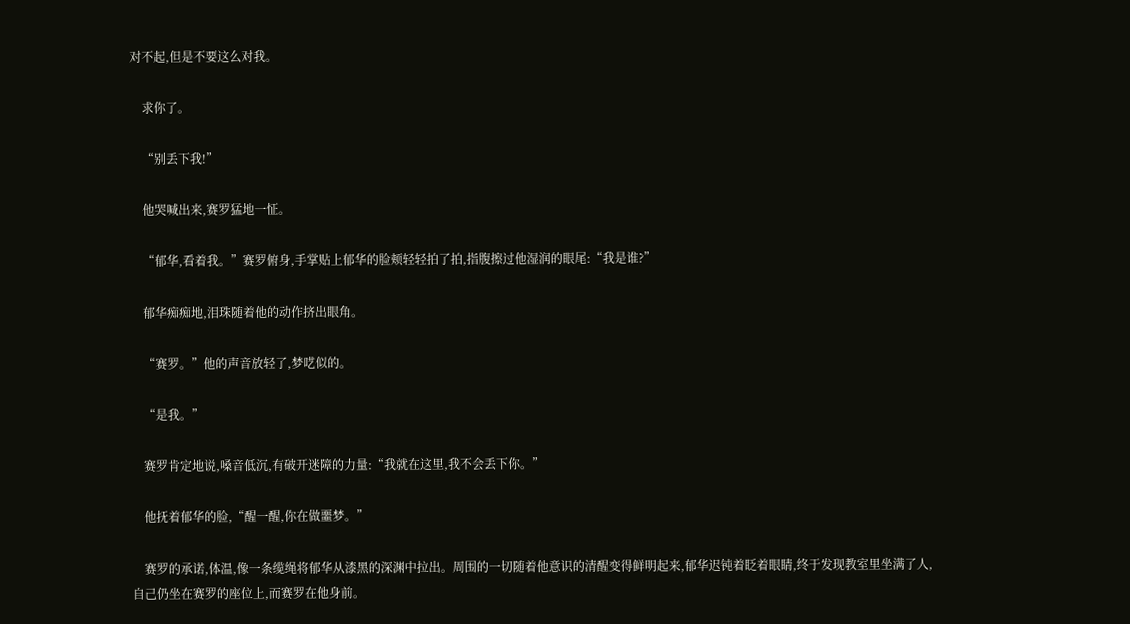对不起,但是不要这么对我。

    求你了。

    “别丢下我!”

    他哭喊出来,赛罗猛地一怔。

    “郁华,看着我。”赛罗俯身,手掌贴上郁华的脸颊轻轻拍了拍,指腹擦过他湿润的眼尾:“我是谁?”

    郁华痴痴地,泪珠随着他的动作挤出眼角。

    “赛罗。”他的声音放轻了,梦呓似的。

    “是我。”

    赛罗肯定地说,嗓音低沉,有破开迷障的力量:“我就在这里,我不会丢下你。”

    他抚着郁华的脸,“醒一醒,你在做噩梦。”

    赛罗的承诺,体温,像一条缆绳将郁华从漆黑的深渊中拉出。周围的一切随着他意识的清醒变得鲜明起来,郁华迟钝着眨着眼睛,终于发现教室里坐满了人,自己仍坐在赛罗的座位上,而赛罗在他身前。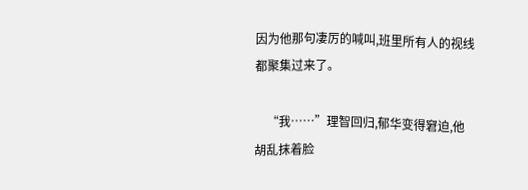因为他那句凄厉的喊叫,班里所有人的视线都聚集过来了。

    “我……”理智回归,郁华变得窘迫,他胡乱抹着脸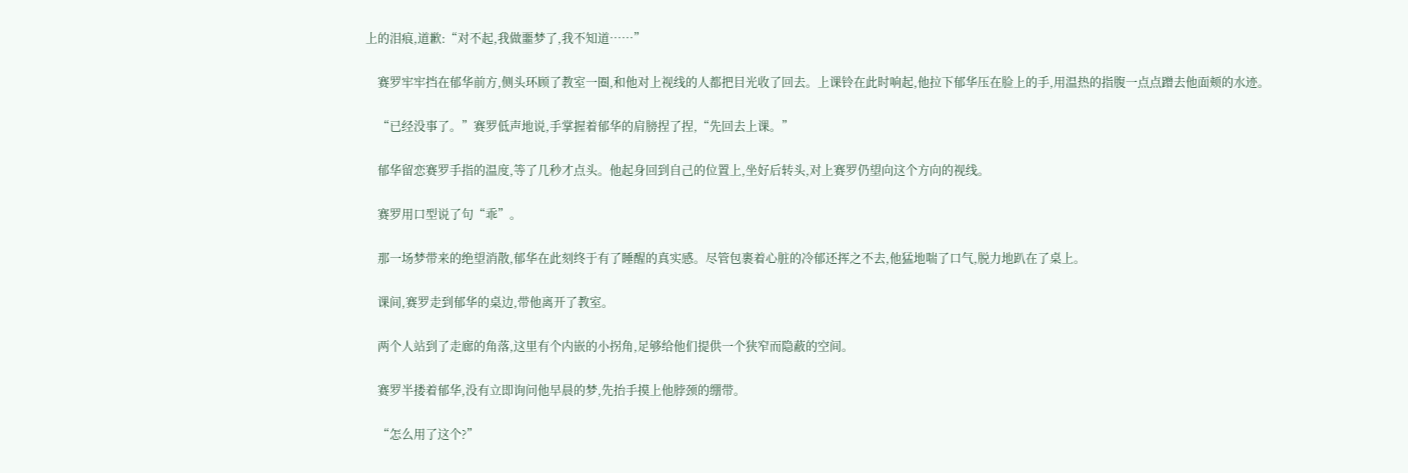上的泪痕,道歉:“对不起,我做噩梦了,我不知道……”

    赛罗牢牢挡在郁华前方,侧头环顾了教室一圈,和他对上视线的人都把目光收了回去。上课铃在此时响起,他拉下郁华压在脸上的手,用温热的指腹一点点蹭去他面颊的水迹。

    “已经没事了。”赛罗低声地说,手掌握着郁华的肩膀捏了捏,“先回去上课。”

    郁华留恋赛罗手指的温度,等了几秒才点头。他起身回到自己的位置上,坐好后转头,对上赛罗仍望向这个方向的视线。

    赛罗用口型说了句“乖”。

    那一场梦带来的绝望消散,郁华在此刻终于有了睡醒的真实感。尽管包裹着心脏的冷郁还挥之不去,他猛地喘了口气,脱力地趴在了桌上。

    课间,赛罗走到郁华的桌边,带他离开了教室。

    两个人站到了走廊的角落,这里有个内嵌的小拐角,足够给他们提供一个狭窄而隐蔽的空间。

    赛罗半搂着郁华,没有立即询问他早晨的梦,先抬手摸上他脖颈的绷带。

    “怎么用了这个?”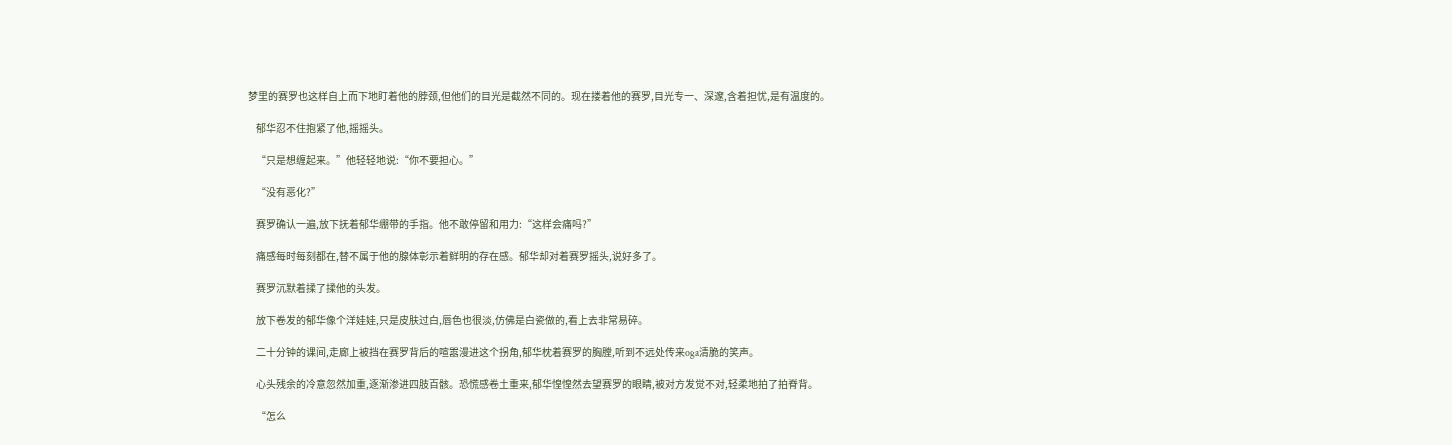梦里的赛罗也这样自上而下地盯着他的脖颈,但他们的目光是截然不同的。现在搂着他的赛罗,目光专一、深邃,含着担忧,是有温度的。

    郁华忍不住抱紧了他,摇摇头。

    “只是想缠起来。”他轻轻地说:“你不要担心。”

    “没有恶化?”

    赛罗确认一遍,放下抚着郁华绷带的手指。他不敢停留和用力:“这样会痛吗?”

    痛感每时每刻都在,替不属于他的腺体彰示着鲜明的存在感。郁华却对着赛罗摇头,说好多了。

    赛罗沉默着揉了揉他的头发。

    放下卷发的郁华像个洋娃娃,只是皮肤过白,唇色也很淡,仿佛是白瓷做的,看上去非常易碎。

    二十分钟的课间,走廊上被挡在赛罗背后的喧嚣漫进这个拐角,郁华枕着赛罗的胸膛,听到不远处传来oga清脆的笑声。

    心头残余的冷意忽然加重,逐渐渗进四肢百骸。恐慌感卷土重来,郁华惶惶然去望赛罗的眼睛,被对方发觉不对,轻柔地拍了拍脊背。

    “怎么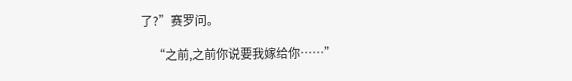了?”赛罗问。

    “之前,之前你说要我嫁给你……”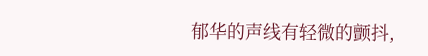郁华的声线有轻微的颤抖,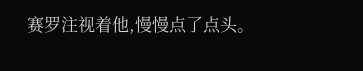赛罗注视着他,慢慢点了点头。